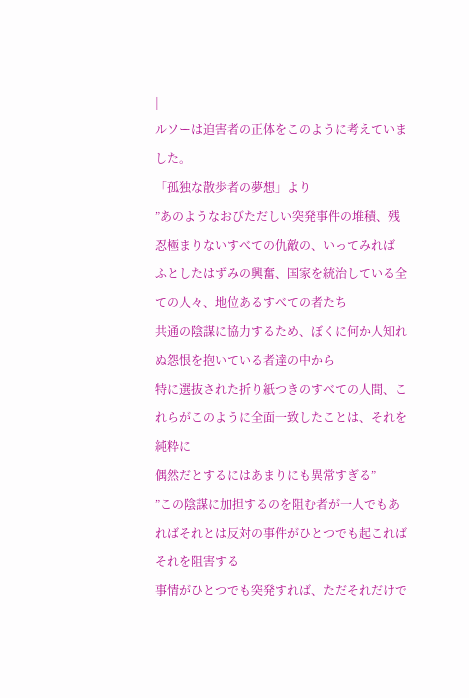|
ルソーは迫害者の正体をこのように考えていました。
「孤独な散歩者の夢想」より
”あのようなおびただしい突発事件の堆積、残忍極まりないすべての仇敵の、いってみれば
ふとしたはずみの興奮、国家を統治している全ての人々、地位あるすべての者たち
共通の陰謀に協力するため、ぼくに何か人知れぬ怨恨を抱いている者達の中から
特に選抜された折り紙つきのすべての人間、これらがこのように全面一致したことは、それを純粋に
偶然だとするにはあまりにも異常すぎる”
”この陰謀に加担するのを阻む者が一人でもあればそれとは反対の事件がひとつでも起こればそれを阻害する
事情がひとつでも突発すれば、ただそれだけで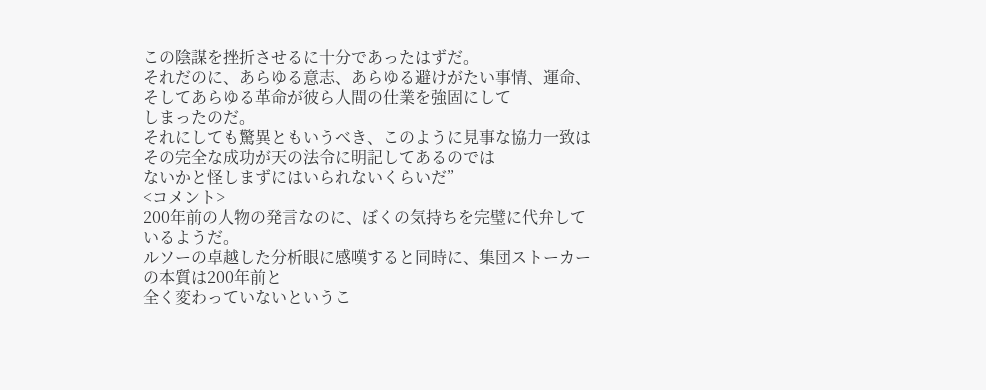この陰謀を挫折させるに十分であったはずだ。
それだのに、あらゆる意志、あらゆる避けがたい事情、運命、そしてあらゆる革命が彼ら人間の仕業を強固にして
しまったのだ。
それにしても驚異ともいうべき、このように見事な協力一致はその完全な成功が天の法令に明記してあるのでは
ないかと怪しまずにはいられないくらいだ”
<コメント>
200年前の人物の発言なのに、ぼくの気持ちを完璧に代弁しているようだ。
ルソーの卓越した分析眼に感嘆すると同時に、集団ストーカーの本質は200年前と
全く変わっていないというこ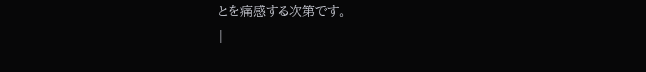とを痛感する次第です。
|